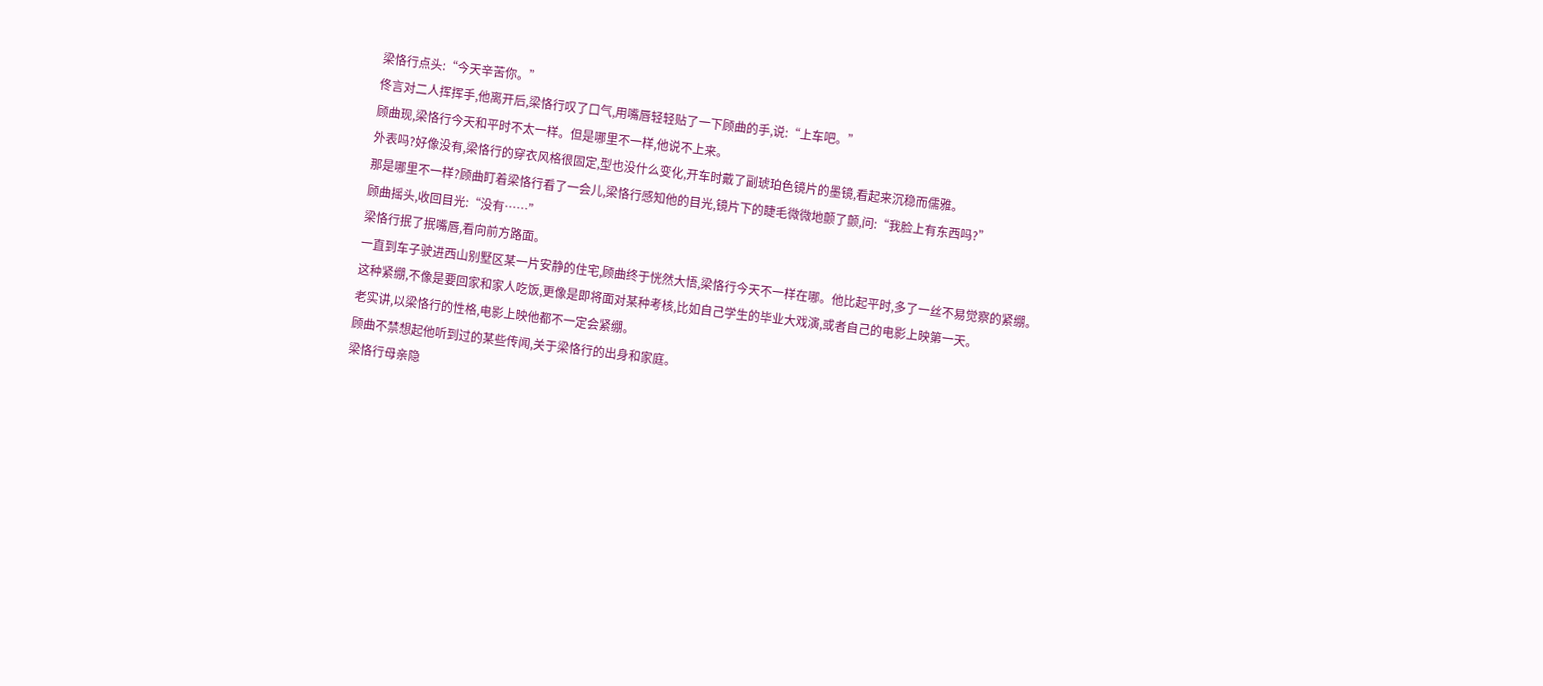梁恪行点头:“今天辛苦你。”
佟言对二人挥挥手,他离开后,梁恪行叹了口气,用嘴唇轻轻贴了一下顾曲的手,说:“上车吧。”
顾曲现,梁恪行今天和平时不太一样。但是哪里不一样,他说不上来。
外表吗?好像没有,梁恪行的穿衣风格很固定,型也没什么变化,开车时戴了副琥珀色镜片的墨镜,看起来沉稳而儒雅。
那是哪里不一样?顾曲盯着梁恪行看了一会儿,梁恪行感知他的目光,镜片下的睫毛微微地颤了颤,问:“我脸上有东西吗?”
顾曲摇头,收回目光:“没有……”
梁恪行抿了抿嘴唇,看向前方路面。
一直到车子驶进西山别墅区某一片安静的住宅,顾曲终于恍然大悟,梁恪行今天不一样在哪。他比起平时,多了一丝不易觉察的紧绷。
这种紧绷,不像是要回家和家人吃饭,更像是即将面对某种考核,比如自己学生的毕业大戏演,或者自己的电影上映第一天。
老实讲,以梁恪行的性格,电影上映他都不一定会紧绷。
顾曲不禁想起他听到过的某些传闻,关于梁恪行的出身和家庭。
梁恪行母亲隐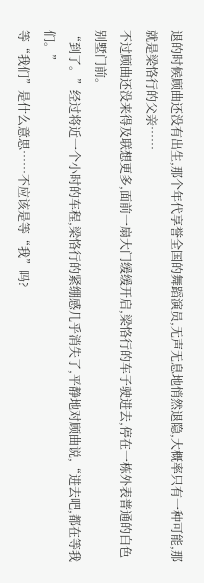退的时候顾曲还没有出生,那个年代享誉全国的舞蹈演员,无声无息地悄然退隐,大概率只有一种可能,那就是梁恪行的父亲……
不过顾曲还没来得及联想更多,面前一扇大门缓缓开启,梁恪行的车子驶进去,停在一栋外表普通的白色别墅门前。
“到了。”经过将近一个小时的车程,梁恪行的紧绷感几乎消失了,平静地对顾曲说,“进去吧,都在等我们。”
等“我们”是什么意思……不应该是等“我”吗?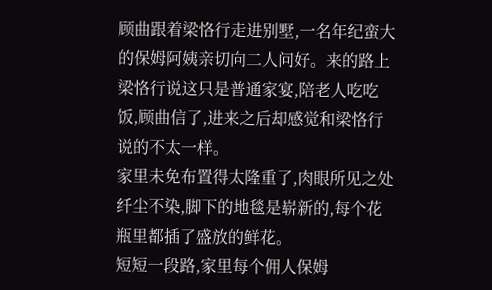顾曲跟着梁恪行走进别墅,一名年纪蛮大的保姆阿姨亲切向二人问好。来的路上梁恪行说这只是普通家宴,陪老人吃吃饭,顾曲信了,进来之后却感觉和梁恪行说的不太一样。
家里未免布置得太隆重了,肉眼所见之处纤尘不染,脚下的地毯是崭新的,每个花瓶里都插了盛放的鲜花。
短短一段路,家里每个佣人保姆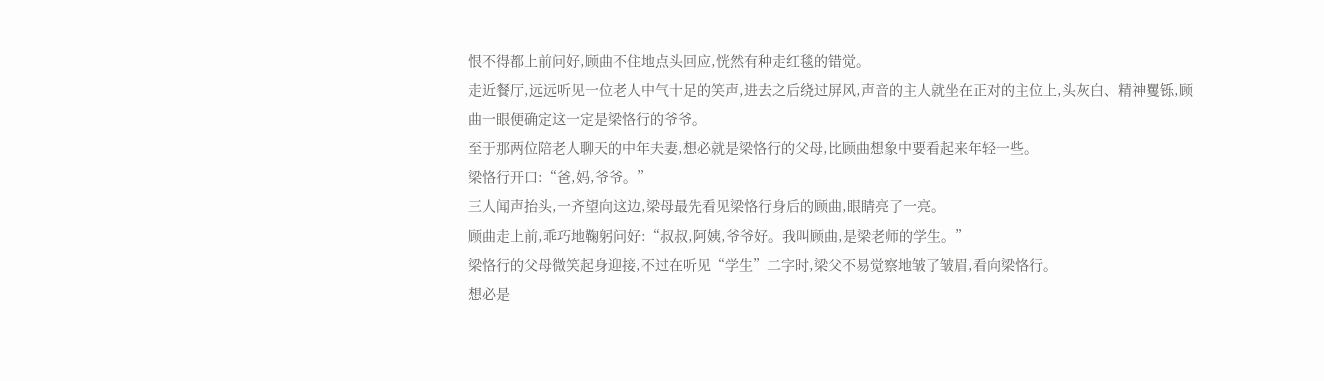恨不得都上前问好,顾曲不住地点头回应,恍然有种走红毯的错觉。
走近餐厅,远远听见一位老人中气十足的笑声,进去之后绕过屏风,声音的主人就坐在正对的主位上,头灰白、精神矍铄,顾曲一眼便确定这一定是梁恪行的爷爷。
至于那两位陪老人聊天的中年夫妻,想必就是梁恪行的父母,比顾曲想象中要看起来年轻一些。
梁恪行开口:“爸,妈,爷爷。”
三人闻声抬头,一齐望向这边,梁母最先看见梁恪行身后的顾曲,眼睛亮了一亮。
顾曲走上前,乖巧地鞠躬问好:“叔叔,阿姨,爷爷好。我叫顾曲,是梁老师的学生。”
梁恪行的父母微笑起身迎接,不过在听见“学生”二字时,梁父不易觉察地皱了皱眉,看向梁恪行。
想必是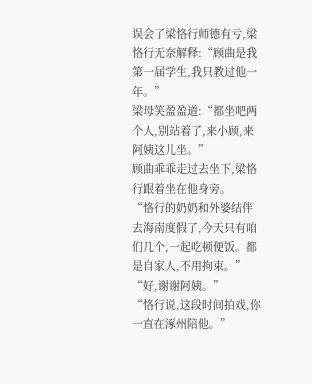误会了梁恪行师德有亏,梁恪行无奈解释:“顾曲是我第一届学生,我只教过他一年。”
梁母笑盈盈道:“都坐吧两个人,别站着了,来小顾,来阿姨这儿坐。”
顾曲乖乖走过去坐下,梁恪行跟着坐在他身旁。
“恪行的奶奶和外婆结伴去海南度假了,今天只有咱们几个,一起吃顿便饭。都是自家人,不用拘束。”
“好,谢谢阿姨。”
“恪行说,这段时间拍戏,你一直在涿州陪他。”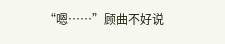“嗯……”顾曲不好说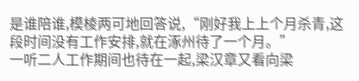是谁陪谁,模棱两可地回答说,“刚好我上上个月杀青,这段时间没有工作安排,就在涿州待了一个月。”
一听二人工作期间也待在一起,梁汉章又看向梁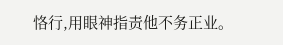恪行,用眼神指责他不务正业。